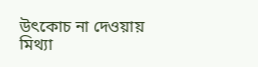উৎকোচ না দেওয়ায় মিথ্যা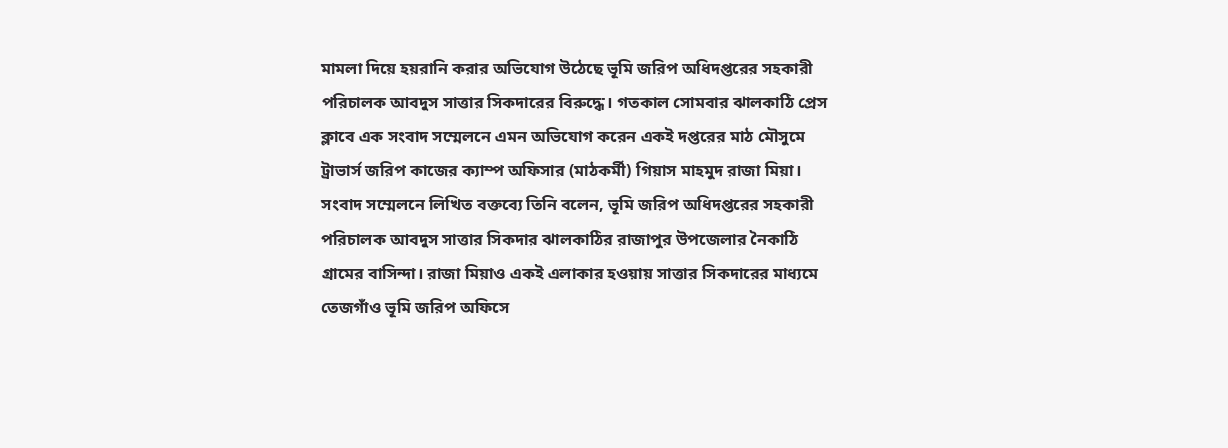মামলা দিয়ে হয়রানি করার অভিযোগ উঠেছে ভূমি জরিপ অধিদপ্তরের সহকারী পরিচালক আবদুস সাত্তার সিকদারের বিরুদ্ধে। গতকাল সোমবার ঝালকাঠি প্রেস ক্লাবে এক সংবাদ সম্মেলনে এমন অভিযোগ করেন একই দপ্তরের মাঠ মৌসুমে ট্রাভার্স জরিপ কাজের ক্যাম্প অফিসার (মাঠকর্মী) গিয়াস মাহমুদ রাজা মিয়া।
সংবাদ সম্মেলনে লিখিত বক্তব্যে তিনি বলেন, ভূমি জরিপ অধিদপ্তরের সহকারী পরিচালক আবদুস সাত্তার সিকদার ঝালকাঠির রাজাপুর উপজেলার নৈকাঠি গ্রামের বাসিন্দা। রাজা মিয়াও একই এলাকার হওয়ায় সাত্তার সিকদারের মাধ্যমে তেজগাঁও ভূমি জরিপ অফিসে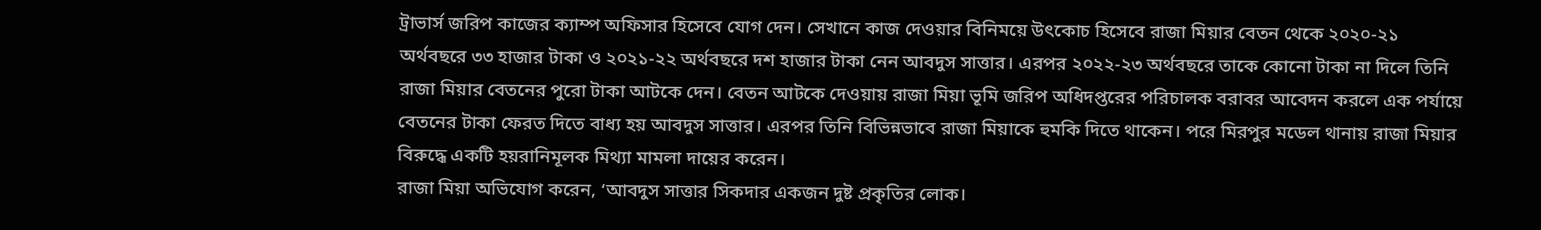ট্রাভার্স জরিপ কাজের ক্যাম্প অফিসার হিসেবে যোগ দেন। সেখানে কাজ দেওয়ার বিনিময়ে উৎকোচ হিসেবে রাজা মিয়ার বেতন থেকে ২০২০-২১ অর্থবছরে ৩৩ হাজার টাকা ও ২০২১-২২ অর্থবছরে দশ হাজার টাকা নেন আবদুস সাত্তার। এরপর ২০২২-২৩ অর্থবছরে তাকে কোনো টাকা না দিলে তিনি রাজা মিয়ার বেতনের পুরো টাকা আটকে দেন। বেতন আটকে দেওয়ায় রাজা মিয়া ভূমি জরিপ অধিদপ্তরের পরিচালক বরাবর আবেদন করলে এক পর্যায়ে বেতনের টাকা ফেরত দিতে বাধ্য হয় আবদুস সাত্তার। এরপর তিনি বিভিন্নভাবে রাজা মিয়াকে হুমকি দিতে থাকেন। পরে মিরপুর মডেল থানায় রাজা মিয়ার বিরুদ্ধে একটি হয়রানিমূলক মিথ্যা মামলা দায়ের করেন।
রাজা মিয়া অভিযোগ করেন, ‘আবদুস সাত্তার সিকদার একজন দুষ্ট প্রকৃতির লোক।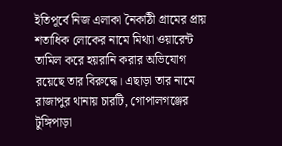ইতিপূর্বে নিজ এলাকা নৈকাঠী গ্রামের প্রায় শতাধিক লোকের নামে মিথ্যা ওয়ারেন্ট তামিল করে হয়রানি করার অভিযোগ রয়েছে তার বিরুদ্ধে। এছাড়া তার নামে রাজাপুর থানায় চারটি, গোপালগঞ্জের টুঙ্গিপাড়া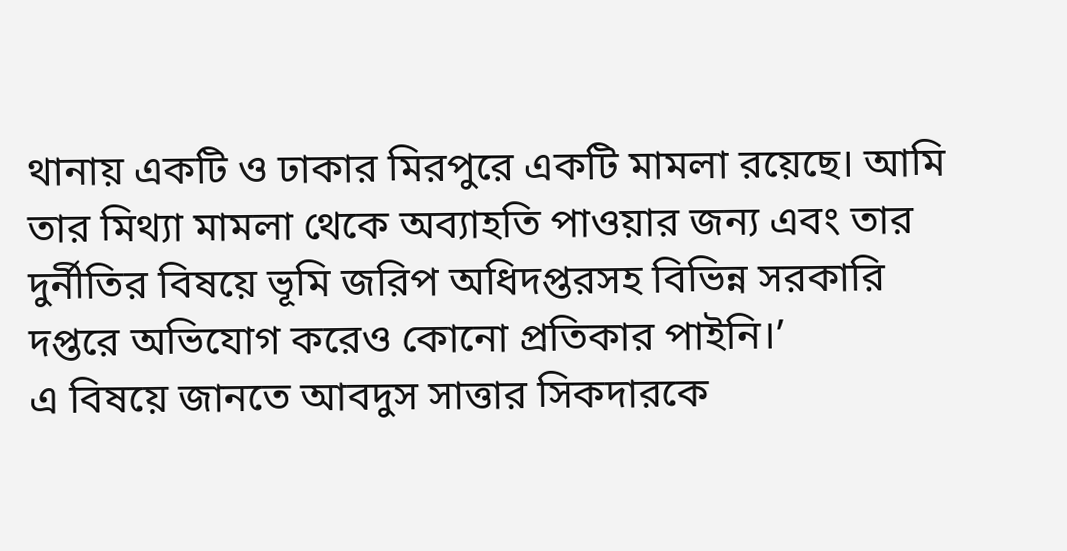থানায় একটি ও ঢাকার মিরপুরে একটি মামলা রয়েছে। আমি তার মিথ্যা মামলা থেকে অব্যাহতি পাওয়ার জন্য এবং তার দুর্নীতির বিষয়ে ভূমি জরিপ অধিদপ্তরসহ বিভিন্ন সরকারি দপ্তরে অভিযোগ করেও কোনো প্রতিকার পাইনি।’
এ বিষয়ে জানতে আবদুস সাত্তার সিকদারকে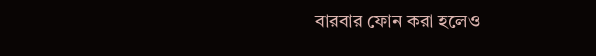বারবার ফোন করা হলেও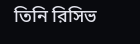তিনি রিসিভ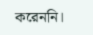করেননি।